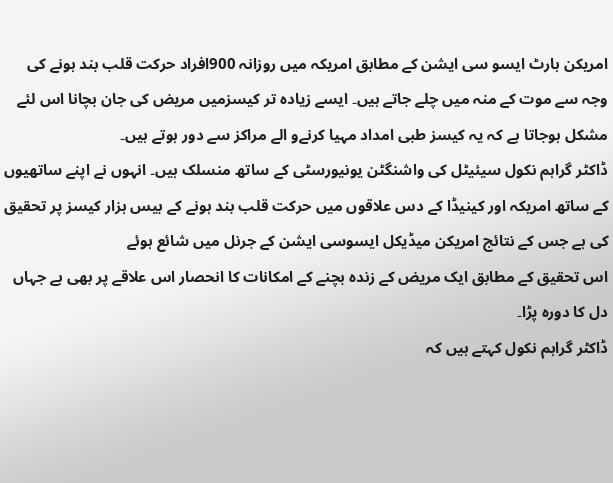امریکن ہارٹ ایسو سی ایشن کے مطابق امریکہ میں روزانہ 900افراد حرکت قلب بند ہونے کی وجہ سے موت کے منہ میں چلے جاتے ہیں۔ ایسے زیادہ تر کیسزمیں مریض کی جان بچانا اس لئے مشکل ہوجاتا ہے کہ یہ کیسز طبی امداد مہیا کرنےو الے مراکز سے دور ہوتے ہیں۔
ڈاکٹر گراہم نکول سیئیٹل کی واشنگٹن یونیورسٹی کے ساتھ منسلک ہیں۔ انہوں نے اپنے ساتھیوں کے ساتھ امریکہ اور کینیڈا کے دس علاقوں میں حرکت قلب بند ہونے کے بیس ہزار کیسز پر تحقیق کی ہے جس کے نتائج امریکن میڈیکل ایسوسی ایشن کے جرنل میں شائع ہوئے
اس تحقیق کے مطابق ایک مریض کے زندہ بچنے کے امکانات کا انحصار اس علاقے پر بھی ہے جہاں دل کا دورہ پڑا۔
ڈاکٹر گراہم نکول کہتے ہیں کہ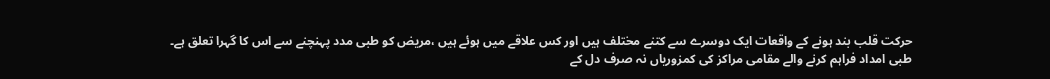حرکت قلب بند ہونے کے واقعات ایک دوسرے سے کتنے مختلف ہیں اور کس علاقے میں ہوئے ہیں ،مریض کو طبی مدد پہنچنے سے اس کا گہرا تعلق ہے۔
طبی امداد فراہم کرنے والے مقامی مراکز کی کمزوریاں نہ صرف دل کے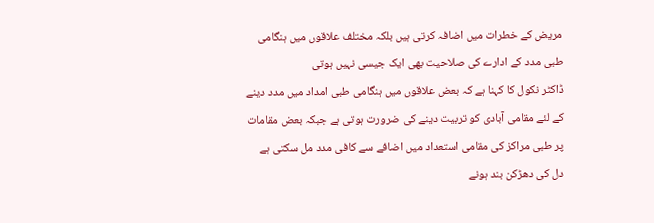مریض کے خطرات میں اضافہ کرتی ہیں بلکہ مختلف علاقوں میں ہنگامی طبی مدد کے ادارے کی صلاحیت بھی ایک جیسی نہیں ہوتی
ڈاکٹر نکول کا کہنا ہے کہ بعض علاقوں میں ہنگامی طبی امداد میں مدد دینے کے لئے مقامی آبادی کو تربیت دینے کی ضرورت ہوتی ہے جبکہ بعض مقامات پر طبی مراکز کی مقامی استعداد میں اضافے سے کافی مدد مل سکتی ہے
دل کی دھڑکن بند ہونے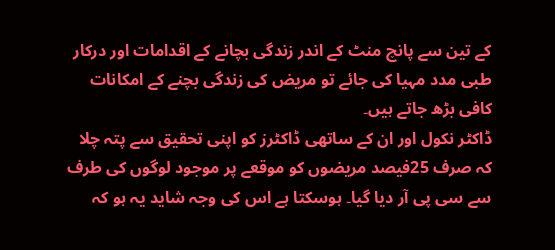کے تین سے پانچ منٹ کے اندر زندگی بچانے کے اقدامات اور درکار طبی مدد مہیا کی جائے تو مریض کی زندگی بچنے کے امکانات کافی بڑھ جاتے ہیں۔
ڈاکٹر نکول اور ان کے ساتھی ڈاکٹرز کو اپنی تحقیق سے پتہ چلا کہ صرف 25فیصد مریضوں کو موقعے پر موجود لوگوں کی طرف سے سی پی آر دیا گیا۔ ہوسکتا ہے اس کی وجہ شاید یہ ہو کہ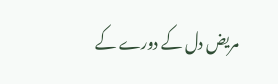مریض دل کے دورے کے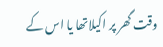وقت گھر پر اکیلاتھا یا اس کے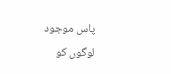پاس موجود لوگوں کو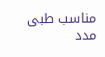مناسب طبی مدد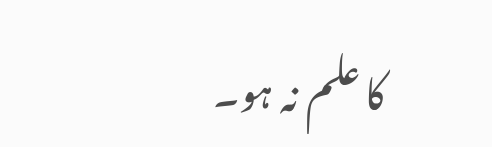کا علم نہ ہو۔